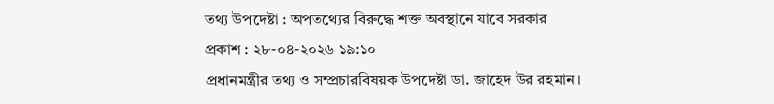তথ্য উপদেষ্টা : অপতথ্যের বিরুদ্ধে শক্ত অবস্থানে যাবে সরকার
প্রকাশ : ২৮-০৪-২০২৬ ১৯:১০
প্রধানমন্ত্রীর তথ্য ও সম্প্রচারবিষয়ক উপদেষ্টা ডা. জাহেদ উর রহমান।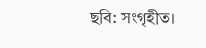ছবি: সংগৃহীত।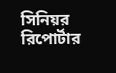সিনিয়র রিপোর্টার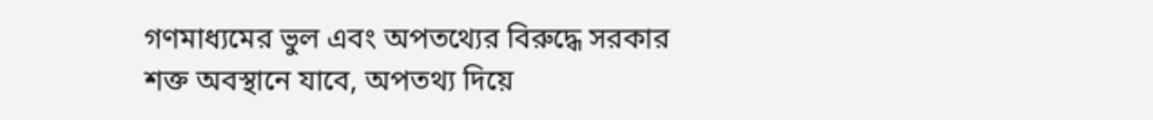গণমাধ্যমের ভুল এবং অপতথ্যের বিরুদ্ধে সরকার শক্ত অবস্থানে যাবে, অপতথ্য দিয়ে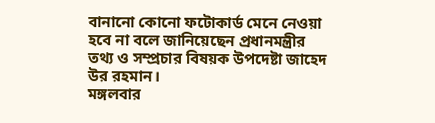বানানো কোনো ফটোকার্ড মেনে নেওয়া হবে না বলে জানিয়েছেন প্রধানমন্ত্রীর তথ্য ও সম্প্রচার বিষয়ক উপদেষ্টা জাহেদ উর রহমান।
মঙ্গলবার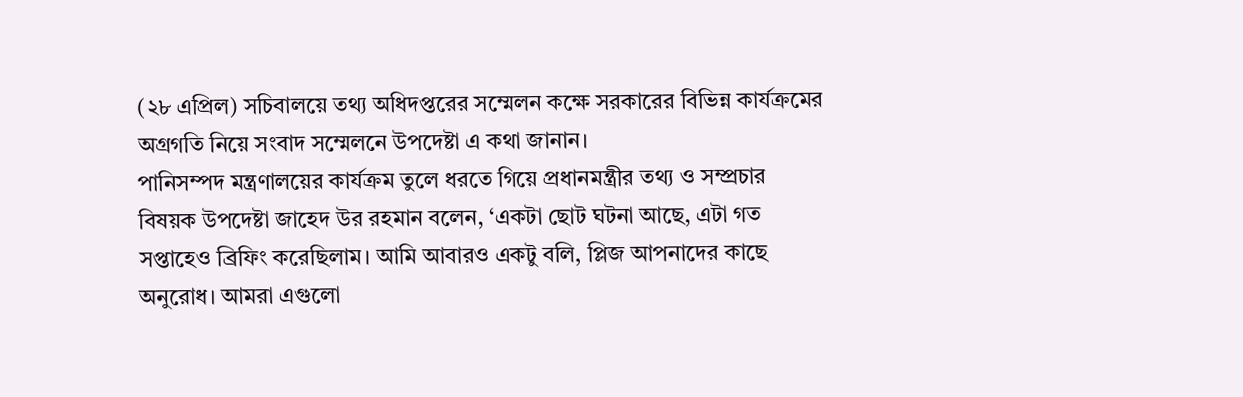(২৮ এপ্রিল) সচিবালয়ে তথ্য অধিদপ্তরের সম্মেলন কক্ষে সরকারের বিভিন্ন কার্যক্রমের অগ্রগতি নিয়ে সংবাদ সম্মেলনে উপদেষ্টা এ কথা জানান।
পানিসম্পদ মন্ত্রণালয়ের কার্যক্রম তুলে ধরতে গিয়ে প্রধানমন্ত্রীর তথ্য ও সম্প্রচার বিষয়ক উপদেষ্টা জাহেদ উর রহমান বলেন, ‘একটা ছোট ঘটনা আছে, এটা গত সপ্তাহেও ব্রিফিং করেছিলাম। আমি আবারও একটু বলি, প্লিজ আপনাদের কাছে অনুরোধ। আমরা এগুলো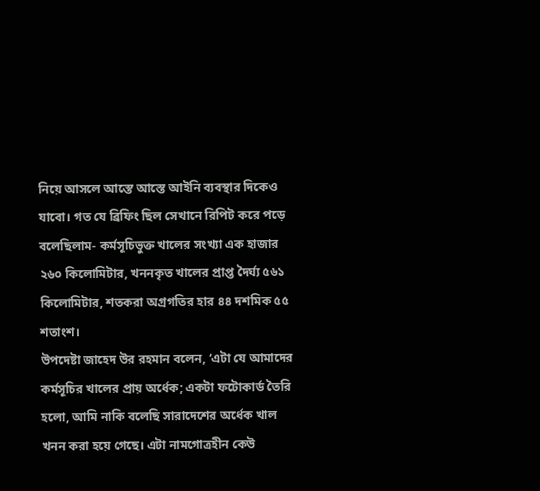নিয়ে আসলে আস্তে আস্তে আইনি ব্যবস্থার দিকেও যাবো। গত যে ব্রিফিং ছিল সেখানে রিপিট করে পড়ে বলেছিলাম- কর্মসূচিভুক্ত খালের সংখ্যা এক হাজার ২৬০ কিলোমিটার, খননকৃত খালের প্রাপ্ত দৈর্ঘ্য ৫৬১ কিলোমিটার, শতকরা অগ্রগতির হার ৪৪ দশমিক ৫৫ শতাংশ।
উপদেষ্টা জাহেদ উর রহমান বলেন, ‘এটা যে আমাদের কর্মসূচির খালের প্রায় অর্ধেক; একটা ফটোকার্ড তৈরি হলো, আমি নাকি বলেছি সারাদেশের অর্ধেক খাল খনন করা হয়ে গেছে। এটা নামগোত্রহীন কেউ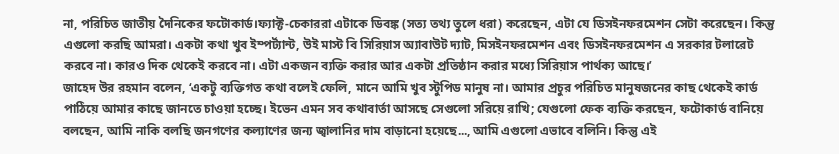না, পরিচিত জাতীয় দৈনিকের ফটোকার্ড।ফ্যাক্ট-চেকাররা এটাকে ডিবঙ্ক (সত্য তথ্য তুলে ধরা) করেছেন, এটা যে ডিসইনফরমেশন সেটা করেছেন। কিন্তু এগুলো করছি আমরা। একটা কথা খুব ইম্পর্ট্যান্ট, উই মাস্ট বি সিরিয়াস অ্যাবাউট দ্যাট, মিসইনফরমেশন এবং ডিসইনফরমেশন এ সরকার টলারেট করবে না। কারও দিক থেকেই করবে না। এটা একজন ব্যক্তি করার আর একটা প্রতিষ্ঠান করার মধ্যে সিরিয়াস পার্থক্য আছে।’
জাহেদ উর রহমান বলেন, ‘একটু ব্যক্তিগত কথা বলেই ফেলি, মানে আমি খুব স্টুপিড মানুষ না। আমার প্রচুর পরিচিত মানুষজনের কাছ থেকেই কার্ড পাঠিয়ে আমার কাছে জানতে চাওয়া হচ্ছে। ইভেন এমন সব কথাবার্তা আসছে সেগুলো সরিয়ে রাখি; যেগুলো ফেক ব্যক্তি করছেন, ফটোকার্ড বানিয়ে বলছেন, আমি নাকি বলছি জনগণের কল্যাণের জন্য জ্বালানির দাম বাড়ানো হয়েছে..., আমি এগুলো এভাবে বলিনি। কিন্তু এই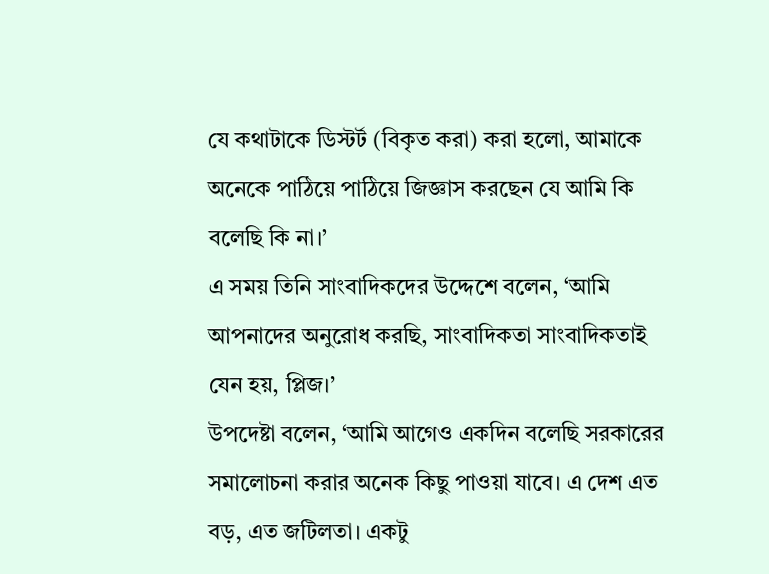যে কথাটাকে ডিস্টর্ট (বিকৃত করা) করা হলো, আমাকে অনেকে পাঠিয়ে পাঠিয়ে জিজ্ঞাস করছেন যে আমি কি বলেছি কি না।’
এ সময় তিনি সাংবাদিকদের উদ্দেশে বলেন, ‘আমি আপনাদের অনুরোধ করছি, সাংবাদিকতা সাংবাদিকতাই যেন হয়, প্লিজ।’
উপদেষ্টা বলেন, ‘আমি আগেও একদিন বলেছি সরকারের সমালোচনা করার অনেক কিছু পাওয়া যাবে। এ দেশ এত বড়, এত জটিলতা। একটু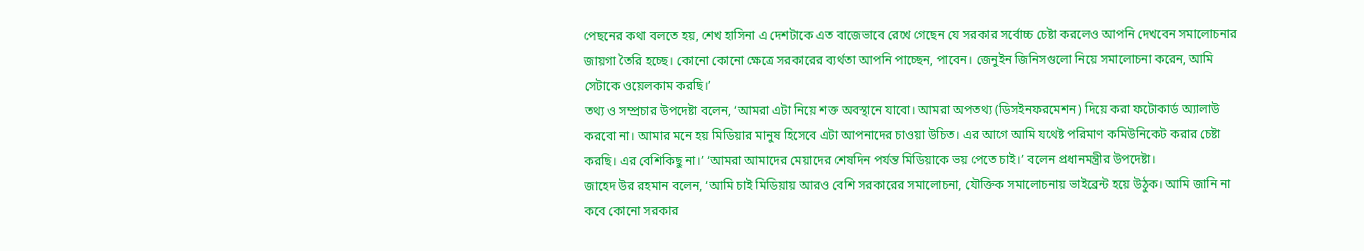পেছনের কথা বলতে হয়, শেখ হাসিনা এ দেশটাকে এত বাজেভাবে রেখে গেছেন যে সরকার সর্বোচ্চ চেষ্টা করলেও আপনি দেখবেন সমালোচনার জায়গা তৈরি হচ্ছে। কোনো কোনো ক্ষেত্রে সরকারের ব্যর্থতা আপনি পাচ্ছেন, পাবেন। জেনুইন জিনিসগুলো নিয়ে সমালোচনা করেন, আমি সেটাকে ওয়েলকাম করছি।’
তথ্য ও সম্প্রচার উপদেষ্টা বলেন, ‘আমরা এটা নিয়ে শক্ত অবস্থানে যাবো। আমরা অপতথ্য (ডিসইনফরমেশন) দিয়ে করা ফটোকার্ড অ্যালাউ করবো না। আমার মনে হয় মিডিয়ার মানুষ হিসেবে এটা আপনাদের চাওয়া উচিত। এর আগে আমি যথেষ্ট পরিমাণ কমিউনিকেট করার চেষ্টা করছি। এর বেশিকিছু না।’ ‘আমরা আমাদের মেয়াদের শেষদিন পর্যন্ত মিডিয়াকে ভয় পেতে চাই।’ বলেন প্রধানমন্ত্রীর উপদেষ্টা।
জাহেদ উর রহমান বলেন, ‘আমি চাই মিডিয়ায় আরও বেশি সরকারের সমালোচনা, যৌক্তিক সমালোচনায় ভাইব্রেন্ট হয়ে উঠুক। আমি জানি না কবে কোনো সরকার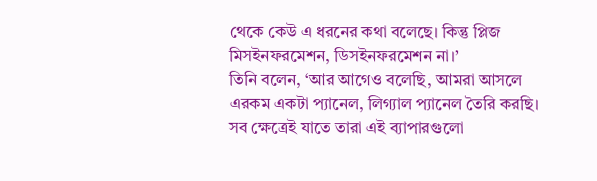থেকে কেউ এ ধরনের কথা বলেছে। কিন্তু প্লিজ মিসইনফরমেশন, ডিসইনফরমেশন না।’
তিনি বলেন, ‘আর আগেও বলেছি, আমরা আসলে এরকম একটা প্যানেল, লিগ্যাল প্যানেল তৈরি করছি। সব ক্ষেত্রেই যাতে তারা এই ব্যাপারগুলো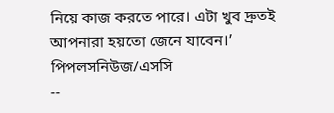নিয়ে কাজ করতে পারে। এটা খুব দ্রুতই আপনারা হয়তো জেনে যাবেন।’
পিপলসনিউজ/এসসি
--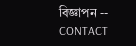বিজ্ঞাপন --
CONTACT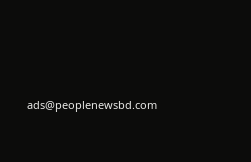ads@peoplenewsbd.com